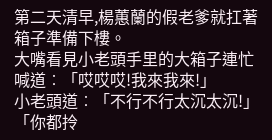第二天清早,楊蕙蘭的假老爹就扛著箱子準備下樓。
大嘴看見小老頭手里的大箱子連忙喊道︰「哎哎哎!我來我來!」
小老頭道︰「不行不行太沉太沉!」
「你都拎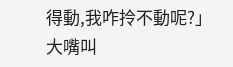得動,我咋拎不動呢?」大嘴叫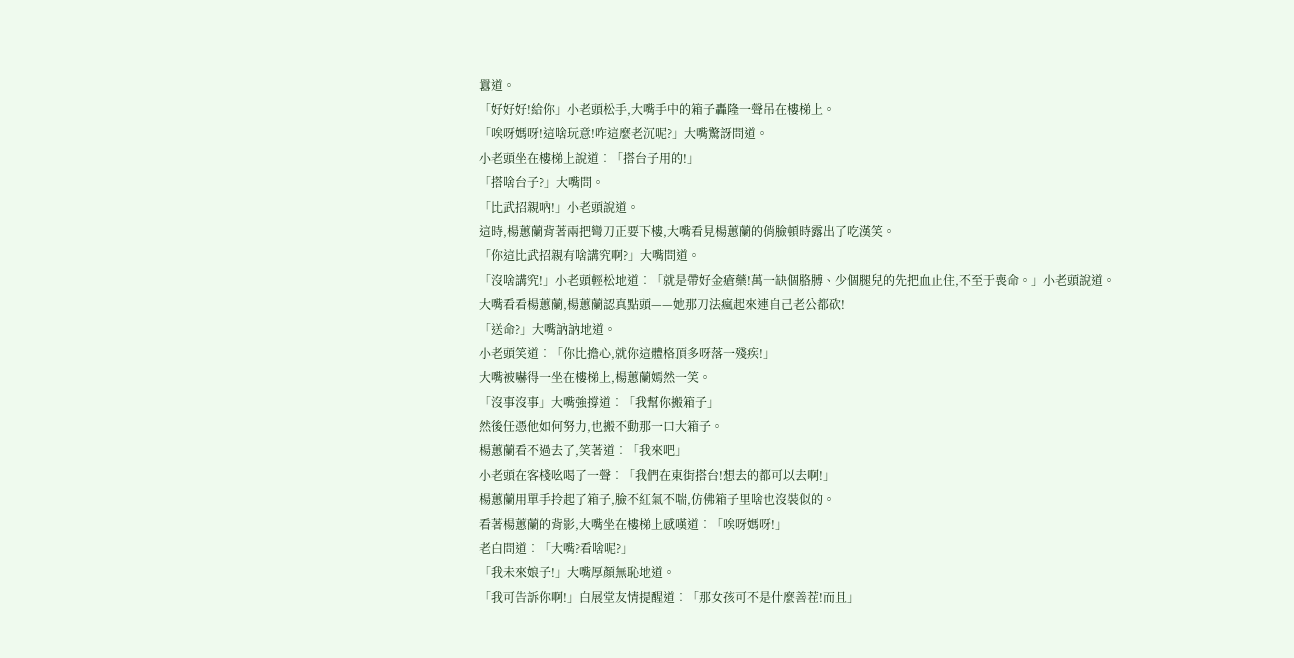囂道。
「好好好!給你」小老頭松手,大嘴手中的箱子轟隆一聲吊在樓梯上。
「唉呀媽呀!這啥玩意!咋這麼老沉呢?」大嘴驚訝問道。
小老頭坐在樓梯上說道︰「搭台子用的!」
「搭啥台子?」大嘴問。
「比武招親吶!」小老頭說道。
這時,楊蕙蘭背著兩把彎刀正要下樓,大嘴看見楊蕙蘭的俏臉頓時露出了吃漢笑。
「你這比武招親有啥講究啊?」大嘴問道。
「沒啥講究!」小老頭輕松地道︰「就是帶好金瘡藥!萬一缺個胳膊、少個腿兒的先把血止住,不至于喪命。」小老頭說道。
大嘴看看楊蕙蘭,楊蕙蘭認真點頭——她那刀法瘋起來連自己老公都砍!
「送命?」大嘴訥訥地道。
小老頭笑道︰「你比擔心,就你這體格頂多呀落一殘疾!」
大嘴被嚇得一坐在樓梯上,楊蕙蘭嫣然一笑。
「沒事沒事」大嘴強撐道︰「我幫你搬箱子」
然後任憑他如何努力,也搬不動那一口大箱子。
楊蕙蘭看不過去了,笑著道︰「我來吧」
小老頭在客棧吆喝了一聲︰「我們在東街搭台!想去的都可以去啊!」
楊蕙蘭用單手拎起了箱子,臉不紅氣不喘,仿佛箱子里啥也沒裝似的。
看著楊蕙蘭的背影,大嘴坐在樓梯上感嘆道︰「唉呀媽呀!」
老白問道︰「大嘴?看啥呢?」
「我未來娘子!」大嘴厚顏無恥地道。
「我可告訴你啊!」白展堂友情提醒道︰「那女孩可不是什麼善茬!而且」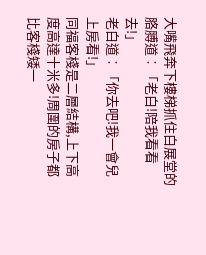大嘴飛奔下樓梯抓住白展堂的胳膊道︰「老白!陪我看看去!」
老白道︰「你去吧!我一會兒上房看!」
同福客棧是二層結構,上下高度高達十米多!周圍的房子都比客棧矮一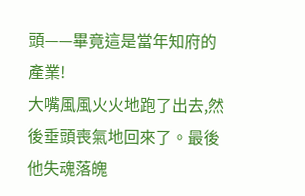頭——畢竟這是當年知府的產業!
大嘴風風火火地跑了出去,然後垂頭喪氣地回來了。最後他失魂落魄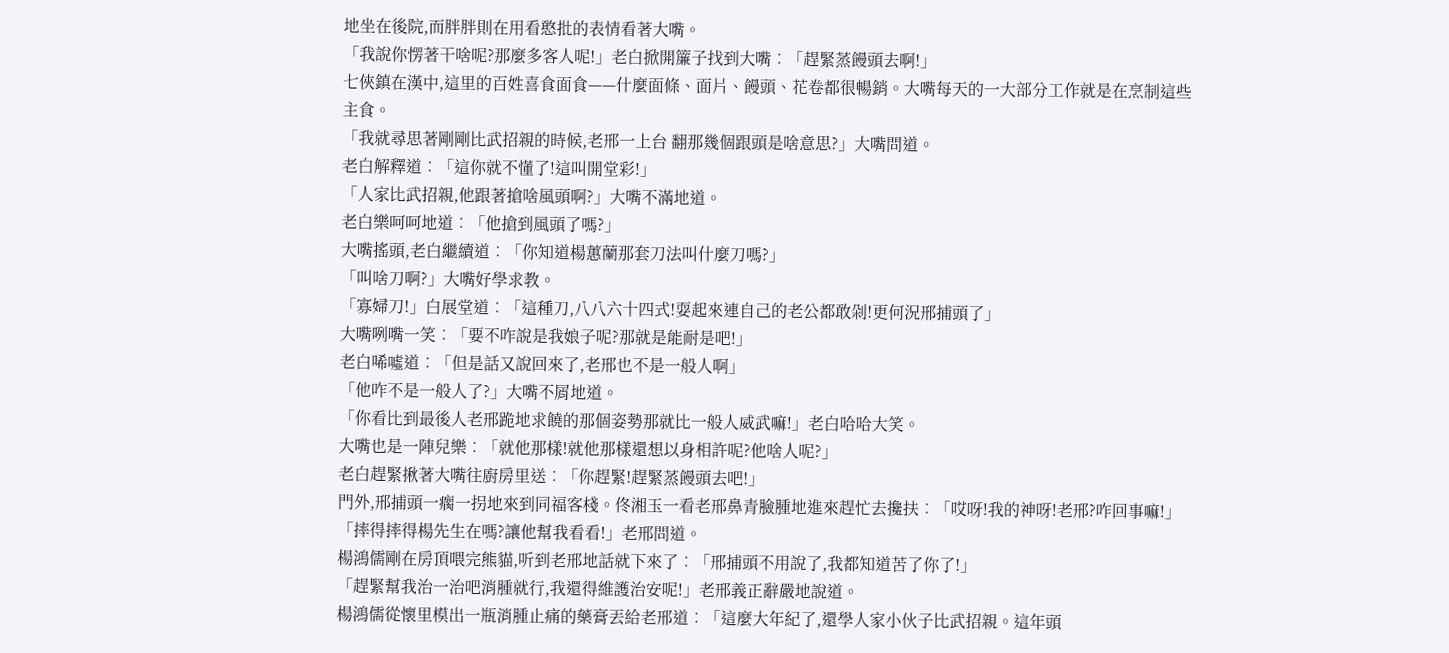地坐在後院,而胖胖則在用看憨批的表情看著大嘴。
「我說你愣著干啥呢?那麼多客人呢!」老白掀開簾子找到大嘴︰「趕緊蒸饅頭去啊!」
七俠鎮在漢中,這里的百姓喜食面食——什麼面條、面片、饅頭、花卷都很暢銷。大嘴每天的一大部分工作就是在烹制這些主食。
「我就尋思著剛剛比武招親的時候,老邢一上台 翻那幾個跟頭是啥意思?」大嘴問道。
老白解釋道︰「這你就不懂了!這叫開堂彩!」
「人家比武招親,他跟著搶啥風頭啊?」大嘴不滿地道。
老白樂呵呵地道︰「他搶到風頭了嗎?」
大嘴搖頭,老白繼續道︰「你知道楊蕙蘭那套刀法叫什麼刀嗎?」
「叫啥刀啊?」大嘴好學求教。
「寡婦刀!」白展堂道︰「這種刀,八八六十四式!耍起來連自己的老公都敢剁!更何況邢捕頭了」
大嘴咧嘴一笑︰「要不咋說是我娘子呢?那就是能耐是吧!」
老白唏噓道︰「但是話又說回來了,老邢也不是一般人啊」
「他咋不是一般人了?」大嘴不屑地道。
「你看比到最後人老邢跪地求饒的那個姿勢那就比一般人威武嘛!」老白哈哈大笑。
大嘴也是一陣兒樂︰「就他那樣!就他那樣還想以身相許呢?他啥人呢?」
老白趕緊揪著大嘴往廚房里送︰「你趕緊!趕緊蒸饅頭去吧!」
門外,邢捕頭一瘸一拐地來到同福客棧。佟湘玉一看老邢鼻青臉腫地進來趕忙去攙扶︰「哎呀!我的神呀!老邢?咋回事嘛!」
「摔得摔得楊先生在嗎?讓他幫我看看!」老邢問道。
楊鴻儒剛在房頂喂完熊貓,听到老邢地話就下來了︰「邢捕頭不用說了,我都知道苦了你了!」
「趕緊幫我治一治吧消腫就行,我還得維護治安呢!」老邢義正辭嚴地說道。
楊鴻儒從懷里模出一瓶消腫止痛的藥膏丟給老邢道︰「這麼大年紀了,還學人家小伙子比武招親。這年頭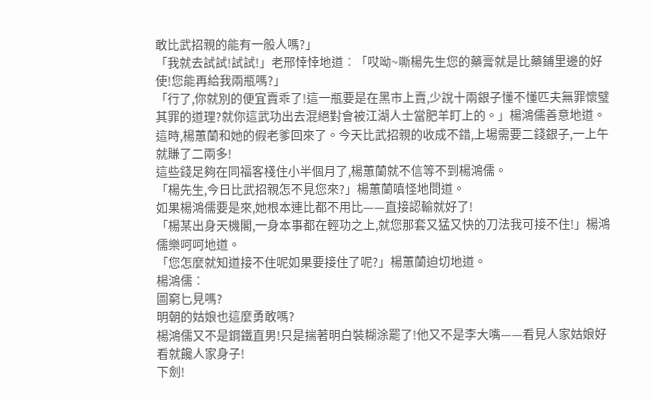敢比武招親的能有一般人嗎?」
「我就去試試!試試!」老邢悻悻地道︰「哎呦~嘶楊先生您的藥膏就是比藥鋪里邊的好使!您能再給我兩瓶嗎?」
「行了,你就別的便宜賣乖了!這一瓶要是在黑市上賣,少說十兩銀子懂不懂匹夫無罪懷璧其罪的道理?就你這武功出去混絕對會被江湖人士當肥羊盯上的。」楊鴻儒善意地道。
這時,楊蕙蘭和她的假老爹回來了。今天比武招親的收成不錯,上場需要二錢銀子,一上午就賺了二兩多!
這些錢足夠在同福客棧住小半個月了,楊蕙蘭就不信等不到楊鴻儒。
「楊先生,今日比武招親怎不見您來?」楊蕙蘭嗔怪地問道。
如果楊鴻儒要是來,她根本連比都不用比——直接認輸就好了!
「楊某出身天機閣,一身本事都在輕功之上,就您那套又猛又快的刀法我可接不住!」楊鴻儒樂呵呵地道。
「您怎麼就知道接不住呢如果要接住了呢?」楊蕙蘭迫切地道。
楊鴻儒︰
圖窮匕見嗎?
明朝的姑娘也這麼勇敢嗎?
楊鴻儒又不是鋼鐵直男!只是揣著明白裝糊涂罷了!他又不是李大嘴——看見人家姑娘好看就饞人家身子!
下劍!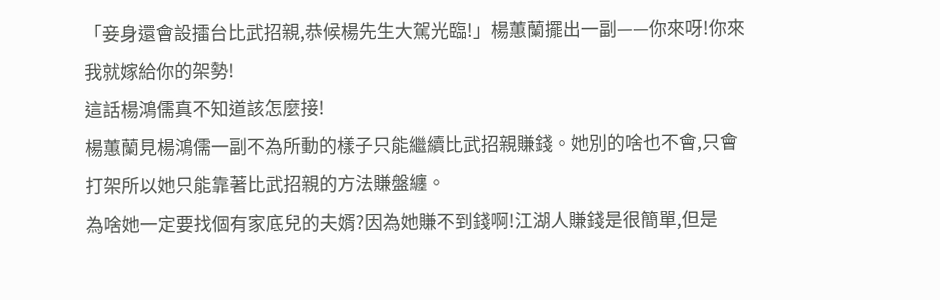「妾身還會設擂台比武招親,恭候楊先生大駕光臨!」楊蕙蘭擺出一副——你來呀!你來我就嫁給你的架勢!
這話楊鴻儒真不知道該怎麼接!
楊蕙蘭見楊鴻儒一副不為所動的樣子只能繼續比武招親賺錢。她別的啥也不會,只會打架所以她只能靠著比武招親的方法賺盤纏。
為啥她一定要找個有家底兒的夫婿?因為她賺不到錢啊!江湖人賺錢是很簡單,但是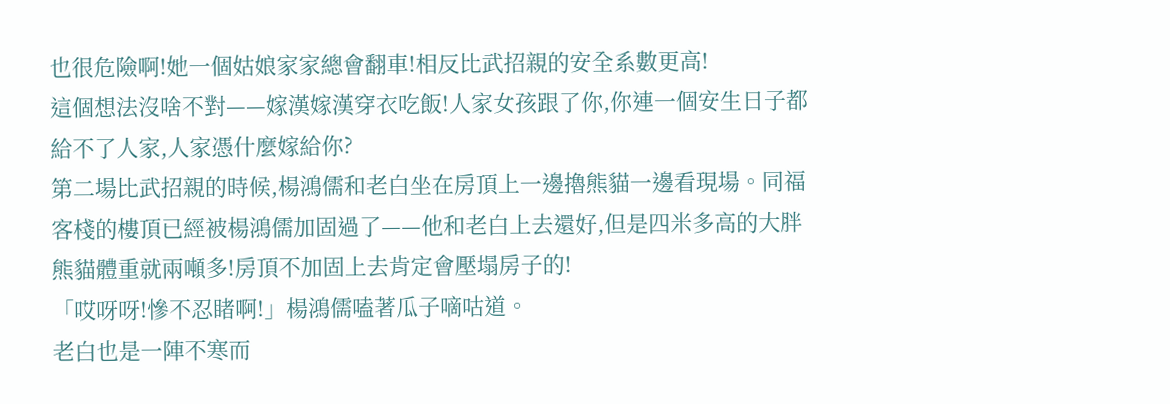也很危險啊!她一個姑娘家家總會翻車!相反比武招親的安全系數更高!
這個想法沒啥不對——嫁漢嫁漢穿衣吃飯!人家女孩跟了你,你連一個安生日子都給不了人家,人家憑什麼嫁給你?
第二場比武招親的時候,楊鴻儒和老白坐在房頂上一邊擼熊貓一邊看現場。同福客棧的樓頂已經被楊鴻儒加固過了——他和老白上去還好,但是四米多高的大胖熊貓體重就兩噸多!房頂不加固上去肯定會壓塌房子的!
「哎呀呀!慘不忍睹啊!」楊鴻儒嗑著瓜子嘀咕道。
老白也是一陣不寒而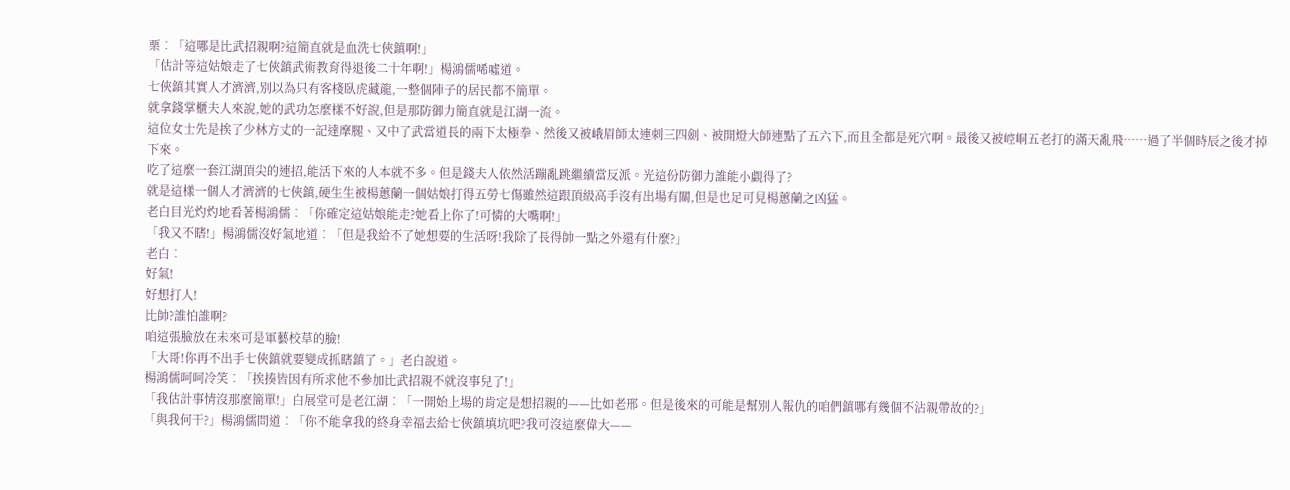栗︰「這哪是比武招親啊?這簡直就是血洗七俠鎮啊!」
「估計等這姑娘走了七俠鎮武術教育得退後二十年啊!」楊鴻儒唏噓道。
七俠鎮其實人才濟濟,別以為只有客棧臥虎藏龍,一整個陣子的居民都不簡單。
就拿錢掌櫃夫人來說,她的武功怎麼樣不好說,但是那防御力簡直就是江湖一流。
這位女士先是挨了少林方丈的一記達摩腿、又中了武當道長的兩下太極拳、然後又被峨眉師太連刺三四劍、被開燈大師連點了五六下,而且全都是死穴啊。最後又被崆峒五老打的滿天亂飛……過了半個時辰之後才掉下來。
吃了這麼一套江湖頂尖的連招,能活下來的人本就不多。但是錢夫人依然活蹦亂跳繼續當反派。光這份防御力誰能小覷得了?
就是這樣一個人才濟濟的七俠鎮,硬生生被楊蕙蘭一個姑娘打得五勞七傷雖然這跟頂級高手沒有出場有關,但是也足可見楊蕙蘭之凶猛。
老白目光灼灼地看著楊鴻儒︰「你確定這姑娘能走?她看上你了!可憐的大嘴啊!」
「我又不瞎!」楊鴻儒沒好氣地道︰「但是我給不了她想要的生活呀!我除了長得帥一點之外還有什麼?」
老白︰
好氣!
好想打人!
比帥?誰怕誰啊?
咱這張臉放在未來可是軍藝校草的臉!
「大哥!你再不出手七俠鎮就要變成抓瞎鎮了。」老白說道。
楊鴻儒呵呵冷笑︰「挨揍皆因有所求他不參加比武招親不就沒事兒了!」
「我估計事情沒那麼簡單!」白展堂可是老江湖︰「一開始上場的肯定是想招親的——比如老邢。但是後來的可能是幫別人報仇的咱們鎮哪有幾個不沾親帶故的?」
「與我何干?」楊鴻儒問道︰「你不能拿我的終身幸福去給七俠鎮填坑吧?我可沒這麼偉大——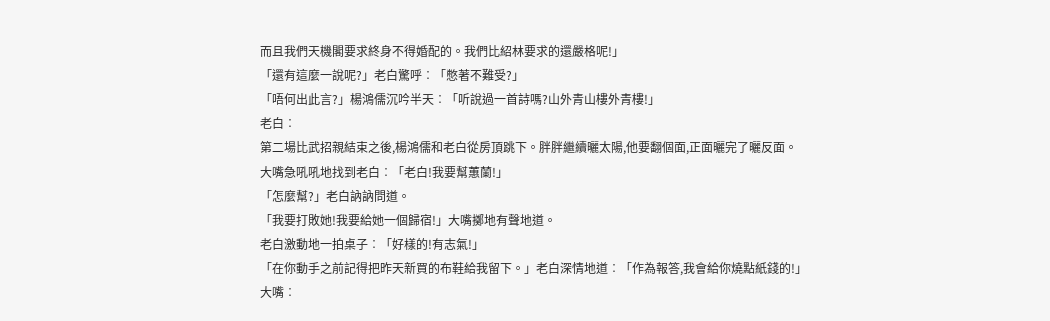而且我們天機閣要求終身不得婚配的。我們比紹林要求的還嚴格呢!」
「還有這麼一說呢?」老白驚呼︰「憋著不難受?」
「唔何出此言?」楊鴻儒沉吟半天︰「听說過一首詩嗎?山外青山樓外青樓!」
老白︰
第二場比武招親結束之後,楊鴻儒和老白從房頂跳下。胖胖繼續曬太陽,他要翻個面,正面曬完了曬反面。
大嘴急吼吼地找到老白︰「老白!我要幫蕙蘭!」
「怎麼幫?」老白訥訥問道。
「我要打敗她!我要給她一個歸宿!」大嘴擲地有聲地道。
老白激動地一拍桌子︰「好樣的!有志氣!」
「在你動手之前記得把昨天新買的布鞋給我留下。」老白深情地道︰「作為報答,我會給你燒點紙錢的!」
大嘴︰